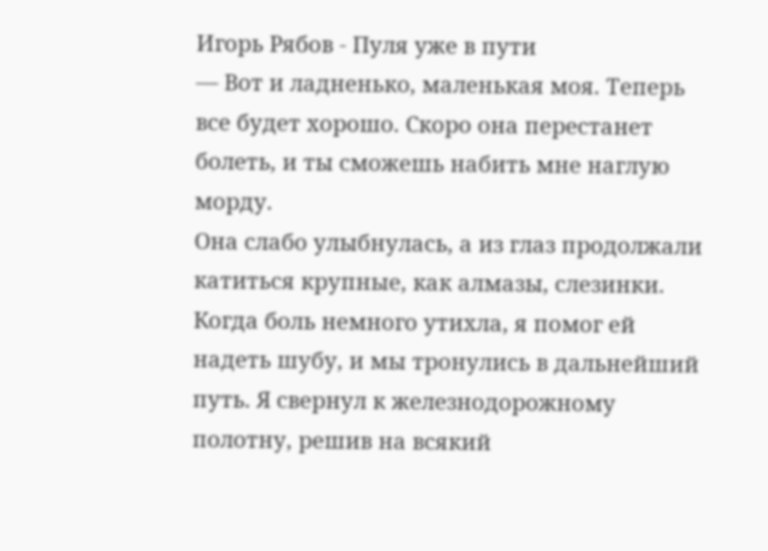Игорь Рябов - Пуля уже в пути
— Вот и ладненько, маленькая моя. Теперь все будет хорошо. Скоро она перестанет болеть, и ты сможешь набить мне наглую морду.
Она слабо улыбнулась, а из глаз продолжали катиться крупные, как алмазы, слезинки.
Когда боль немного утихла, я помог ей надеть шубу, и мы тронулись в дальнейший путь. Я свернул к железнодорожному полотну, решив на всякий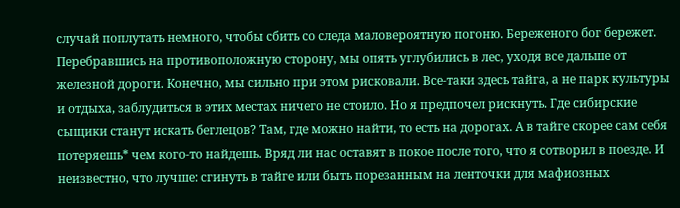случай поплутать немного, чтобы сбить со следа маловероятную погоню. Береженого бог бережет.
Перебравшись на противоположную сторону, мы опять углубились в лес, уходя все дальше от железной дороги. Конечно, мы сильно при этом рисковали. Все-таки здесь тайга, а не парк культуры и отдыха, заблудиться в этих местах ничего не стоило. Но я предпочел рискнуть. Где сибирские сыщики станут искать беглецов? Там, где можно найти, то есть на дорогах. А в тайге скорее сам себя потеряешь* чем кого-то найдешь. Вряд ли нас оставят в покое после того, что я сотворил в поезде. И неизвестно, что лучше: сгинуть в тайге или быть порезанным на ленточки для мафиозных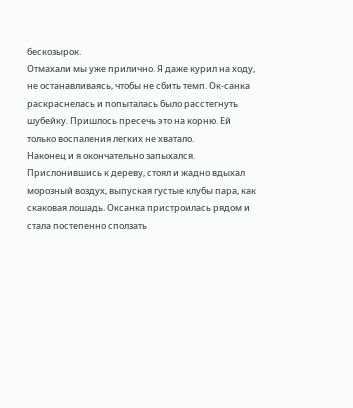бескозырок.
Отмахали мы уже прилично. Я даже курил на ходу, не останавливаясь, чтобы не сбить темп. Ок-санка раскраснелась и попыталась было расстегнуть шубейку. Пришлось пресечь это на корню. Ей только воспаления легких не хватало.
Наконец и я окончательно запыхался. Прислонившись к дереву, стоял и жадно вдыхал морозный воздух, выпуская густые клубы пара, как скаковая лошадь. Оксанка пристроилась рядом и стала постепенно сползать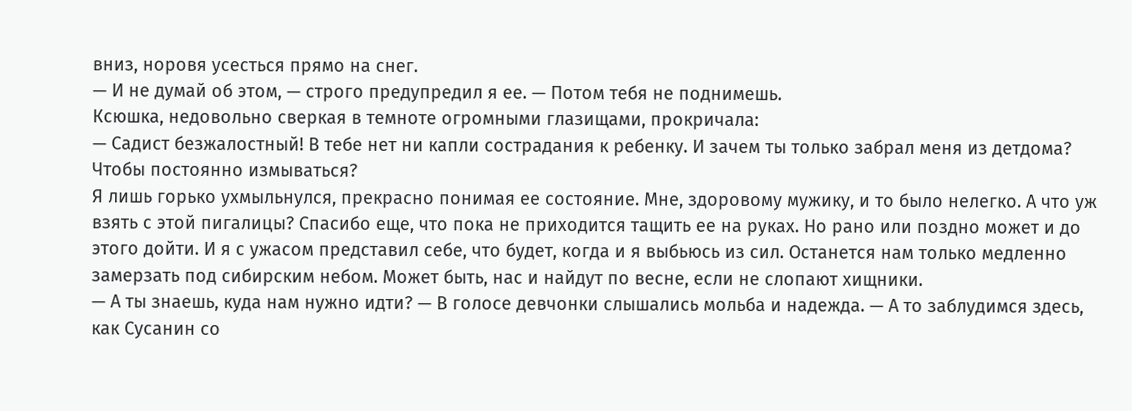вниз, норовя усесться прямо на снег.
— И не думай об этом, — строго предупредил я ее. — Потом тебя не поднимешь.
Ксюшка, недовольно сверкая в темноте огромными глазищами, прокричала:
— Садист безжалостный! В тебе нет ни капли сострадания к ребенку. И зачем ты только забрал меня из детдома? Чтобы постоянно измываться?
Я лишь горько ухмыльнулся, прекрасно понимая ее состояние. Мне, здоровому мужику, и то было нелегко. А что уж взять с этой пигалицы? Спасибо еще, что пока не приходится тащить ее на руках. Но рано или поздно может и до этого дойти. И я с ужасом представил себе, что будет, когда и я выбьюсь из сил. Останется нам только медленно замерзать под сибирским небом. Может быть, нас и найдут по весне, если не слопают хищники.
— А ты знаешь, куда нам нужно идти? — В голосе девчонки слышались мольба и надежда. — А то заблудимся здесь, как Сусанин со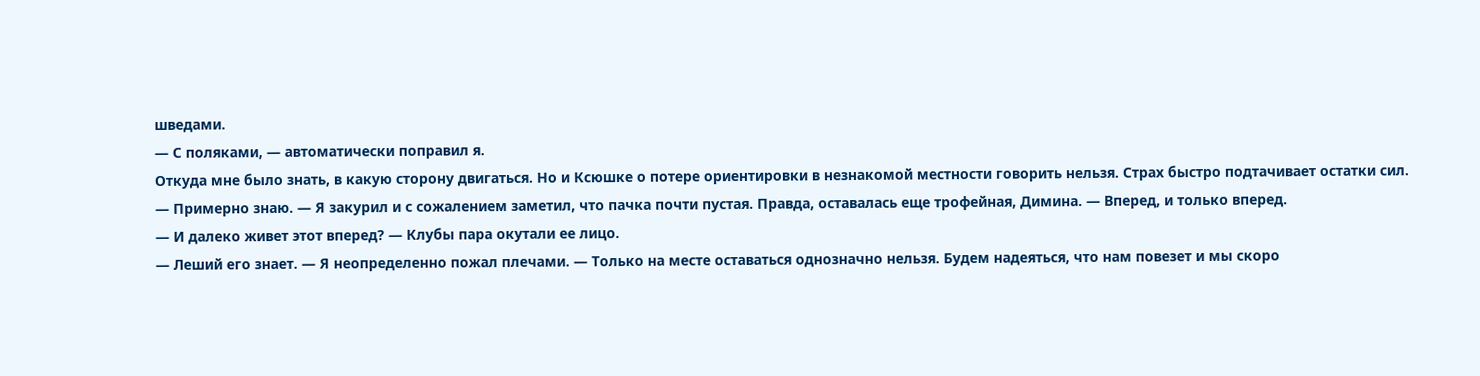шведами.
— С поляками, — автоматически поправил я.
Откуда мне было знать, в какую сторону двигаться. Но и Ксюшке о потере ориентировки в незнакомой местности говорить нельзя. Страх быстро подтачивает остатки сил.
— Примерно знаю. — Я закурил и с сожалением заметил, что пачка почти пустая. Правда, оставалась еще трофейная, Димина. — Вперед, и только вперед.
— И далеко живет этот вперед? — Клубы пара окутали ее лицо.
— Леший его знает. — Я неопределенно пожал плечами. — Только на месте оставаться однозначно нельзя. Будем надеяться, что нам повезет и мы скоро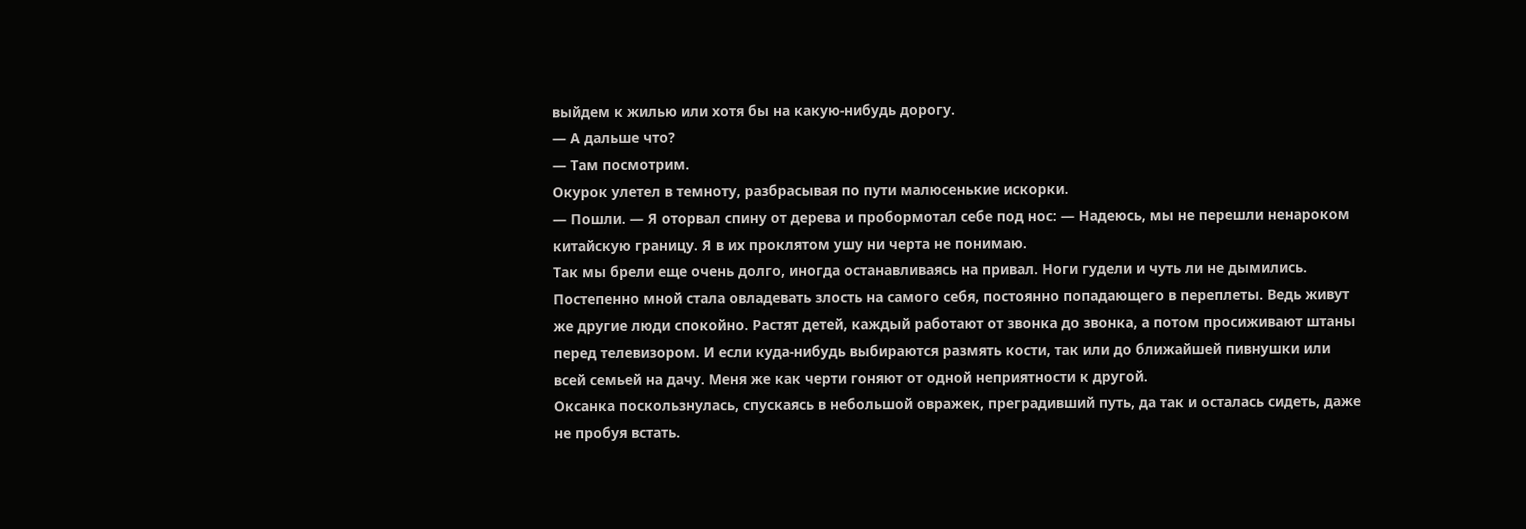выйдем к жилью или хотя бы на какую-нибудь дорогу.
— А дальше что?
— Там посмотрим.
Окурок улетел в темноту, разбрасывая по пути малюсенькие искорки.
— Пошли. — Я оторвал спину от дерева и пробормотал себе под нос: — Надеюсь, мы не перешли ненароком китайскую границу. Я в их проклятом ушу ни черта не понимаю.
Так мы брели еще очень долго, иногда останавливаясь на привал. Ноги гудели и чуть ли не дымились. Постепенно мной стала овладевать злость на самого себя, постоянно попадающего в переплеты. Ведь живут же другие люди спокойно. Растят детей, каждый работают от звонка до звонка, а потом просиживают штаны перед телевизором. И если куда-нибудь выбираются размять кости, так или до ближайшей пивнушки или всей семьей на дачу. Меня же как черти гоняют от одной неприятности к другой.
Оксанка поскользнулась, спускаясь в небольшой овражек, преградивший путь, да так и осталась сидеть, даже не пробуя встать.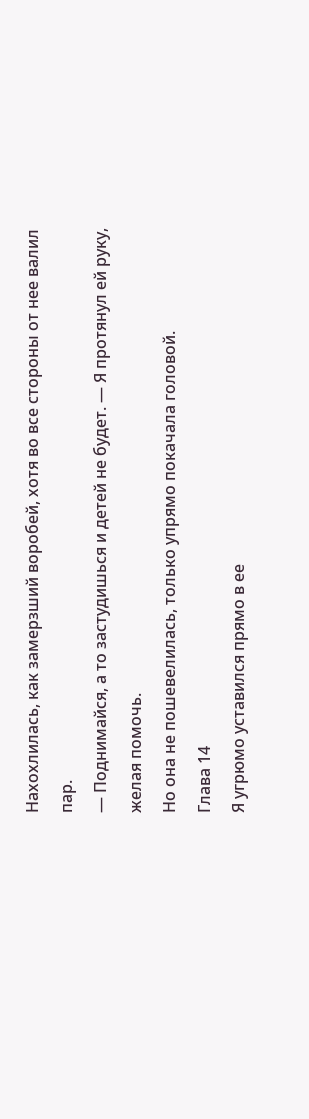Нахохлилась, как замерзший воробей, хотя во все стороны от нее валил пар.
— Поднимайся, а то застудишься и детей не будет. — Я протянул ей руку, желая помочь.
Но она не пошевелилась, только упрямо покачала головой.
Глава 14
Я угрюмо уставился прямо в ее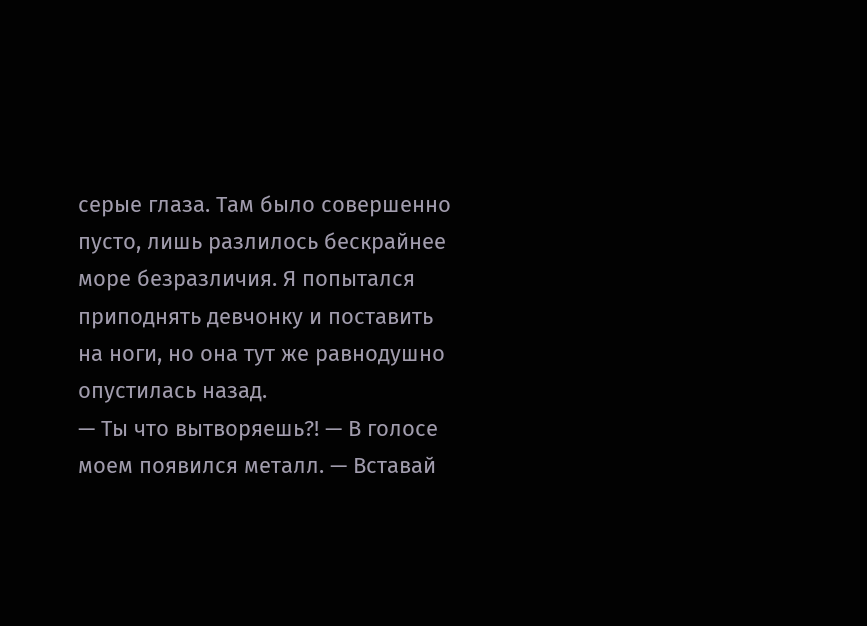серые глаза. Там было совершенно пусто, лишь разлилось бескрайнее море безразличия. Я попытался приподнять девчонку и поставить на ноги, но она тут же равнодушно опустилась назад.
— Ты что вытворяешь?! — В голосе моем появился металл. — Вставай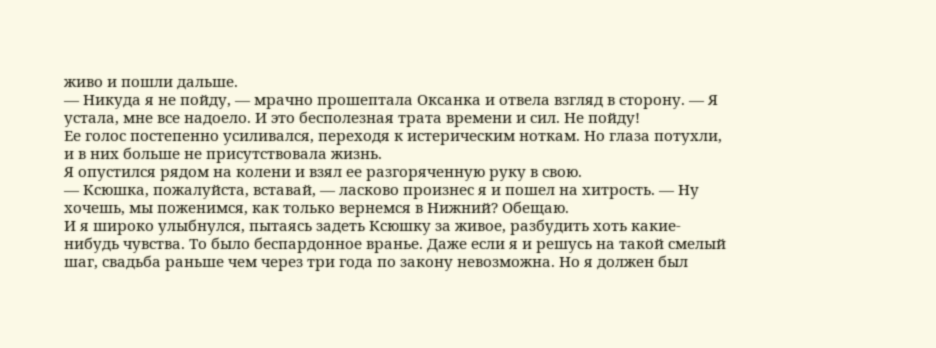живо и пошли дальше.
— Никуда я не пойду, — мрачно прошептала Оксанка и отвела взгляд в сторону. — Я устала, мне все надоело. И это бесполезная трата времени и сил. Не пойду!
Ее голос постепенно усиливался, переходя к истерическим ноткам. Но глаза потухли, и в них больше не присутствовала жизнь.
Я опустился рядом на колени и взял ее разгоряченную руку в свою.
— Ксюшка, пожалуйста, вставай, — ласково произнес я и пошел на хитрость. — Ну хочешь, мы поженимся, как только вернемся в Нижний? Обещаю.
И я широко улыбнулся, пытаясь задеть Ксюшку за живое, разбудить хоть какие-нибудь чувства. То было беспардонное вранье. Даже если я и решусь на такой смелый шаг, свадьба раньше чем через три года по закону невозможна. Но я должен был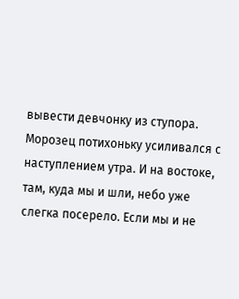вывести девчонку из ступора.
Морозец потихоньку усиливался с наступлением утра. И на востоке, там, куда мы и шли, небо уже слегка посерело. Если мы и не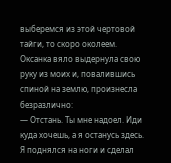выберемся из этой чертовой тайги, то скоро околеем.
Оксанка вяло выдернула свою руку из моих и, повалившись спиной на землю, произнесла безразлично:
— Отстань. Ты мне надоел. Иди куда хочешь, а я останусь здесь.
Я поднялся на ноги и сделал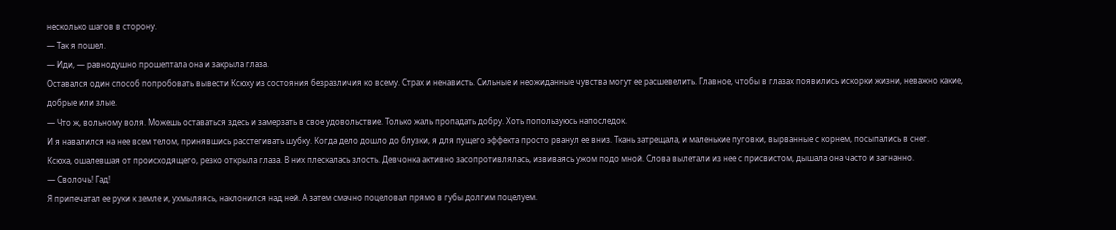несколько шагов в сторону.
— Так я пошел.
— Иди, — равнодушно прошептала она и закрыла глаза.
Оставался один способ попробовать вывести Ксюху из состояния безразличия ко всему. Страх и ненависть. Сильные и неожиданные чувства могут ее расшевелить. Главное, чтобы в глазах появились искорки жизни, неважно какие, добрые или злые.
— Что ж, вольному воля. Можешь оставаться здесь и замерзать в свое удовольствие. Только жаль пропадать добру. Хоть попользуюсь напоследок.
И я навалился на нее всем телом, принявшись расстегивать шубку. Когда дело дошло до блузки, я для пущего эффекта просто рванул ее вниз. Ткань затрещала, и маленькие пуговки, вырванные с корнем, посыпались в снег.
Ксюха, ошалевшая от происходящего, резко открыла глаза. В них плескалась злость. Девчонка активно засопротивлялась, извиваясь ужом подо мной. Слова вылетали из нее с присвистом, дышала она часто и загнанно.
— Сволочь! Гад!
Я припечатал ее руки к земле и, ухмыляясь, наклонился над ней. А затем смачно поцеловал прямо в губы долгим поцелуем.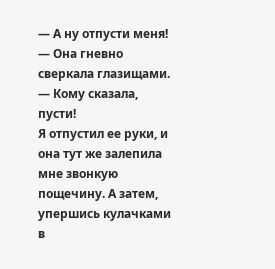— А ну отпусти меня! — Она гневно сверкала глазищами. — Кому сказала, пусти!
Я отпустил ее руки, и она тут же залепила мне звонкую пощечину. А затем, упершись кулачками в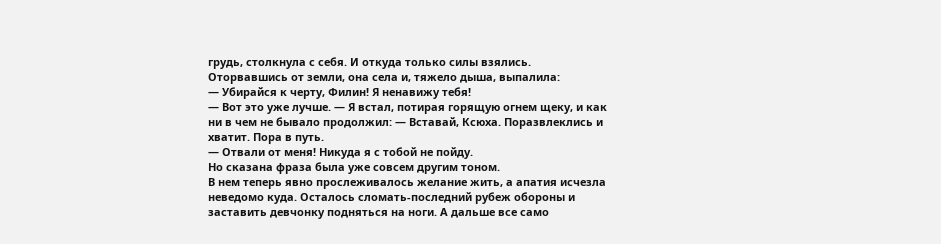грудь, столкнула с себя. И откуда только силы взялись. Оторвавшись от земли, она села и, тяжело дыша, выпалила:
— Убирайся к черту, Филин! Я ненавижу тебя!
— Вот это уже лучше. — Я встал, потирая горящую огнем щеку, и как ни в чем не бывало продолжил: — Вставай, Ксюха. Поразвлеклись и хватит. Пора в путь.
— Отвали от меня! Никуда я с тобой не пойду.
Но сказана фраза была уже совсем другим тоном.
В нем теперь явно прослеживалось желание жить, а апатия исчезла неведомо куда. Осталось сломать-последний рубеж обороны и заставить девчонку подняться на ноги. А дальше все само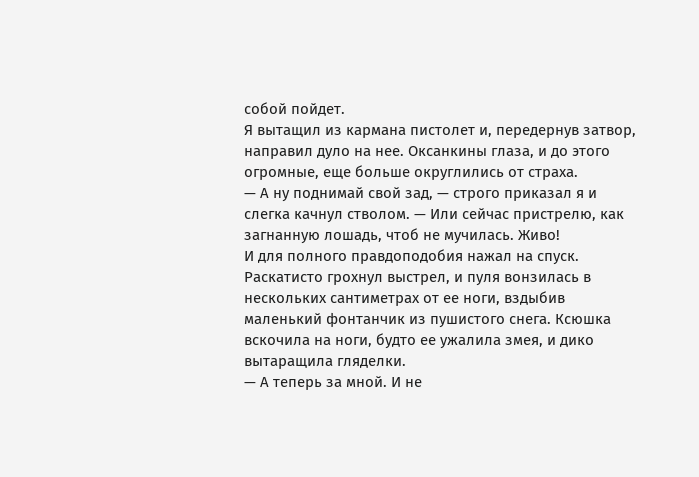собой пойдет.
Я вытащил из кармана пистолет и, передернув затвор, направил дуло на нее. Оксанкины глаза, и до этого огромные, еще больше округлились от страха.
— А ну поднимай свой зад, — строго приказал я и слегка качнул стволом. — Или сейчас пристрелю, как загнанную лошадь, чтоб не мучилась. Живо!
И для полного правдоподобия нажал на спуск. Раскатисто грохнул выстрел, и пуля вонзилась в нескольких сантиметрах от ее ноги, вздыбив маленький фонтанчик из пушистого снега. Ксюшка вскочила на ноги, будто ее ужалила змея, и дико вытаращила гляделки.
— А теперь за мной. И не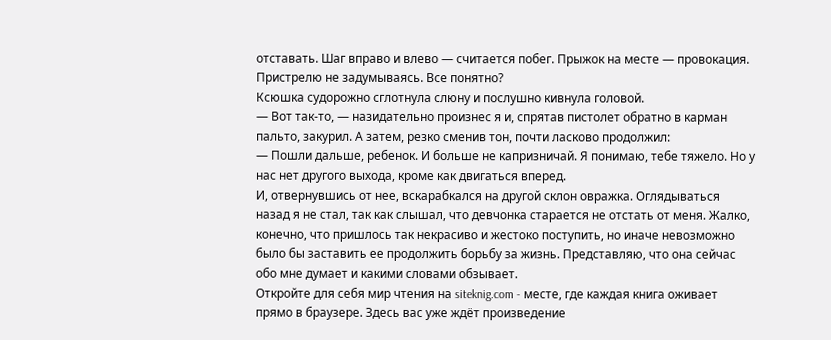отставать. Шаг вправо и влево — считается побег. Прыжок на месте — провокация. Пристрелю не задумываясь. Все понятно?
Ксюшка судорожно сглотнула слюну и послушно кивнула головой.
— Вот так-то, — назидательно произнес я и, спрятав пистолет обратно в карман пальто, закурил. А затем, резко сменив тон, почти ласково продолжил:
— Пошли дальше, ребенок. И больше не капризничай. Я понимаю, тебе тяжело. Но у нас нет другого выхода, кроме как двигаться вперед.
И, отвернувшись от нее, вскарабкался на другой склон овражка. Оглядываться назад я не стал, так как слышал, что девчонка старается не отстать от меня. Жалко, конечно, что пришлось так некрасиво и жестоко поступить, но иначе невозможно было бы заставить ее продолжить борьбу за жизнь. Представляю, что она сейчас обо мне думает и какими словами обзывает.
Откройте для себя мир чтения на siteknig.com - месте, где каждая книга оживает прямо в браузере. Здесь вас уже ждёт произведение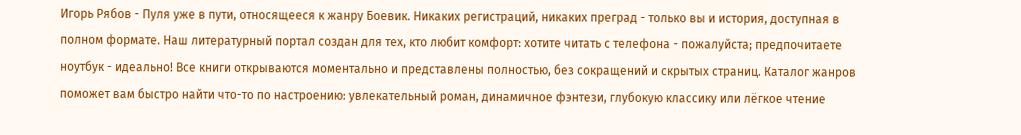Игорь Рябов - Пуля уже в пути, относящееся к жанру Боевик. Никаких регистраций, никаких преград - только вы и история, доступная в полном формате. Наш литературный портал создан для тех, кто любит комфорт: хотите читать с телефона - пожалуйста; предпочитаете ноутбук - идеально! Все книги открываются моментально и представлены полностью, без сокращений и скрытых страниц. Каталог жанров поможет вам быстро найти что-то по настроению: увлекательный роман, динамичное фэнтези, глубокую классику или лёгкое чтение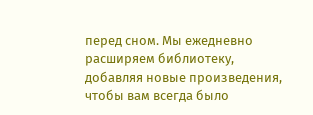перед сном. Мы ежедневно расширяем библиотеку, добавляя новые произведения, чтобы вам всегда было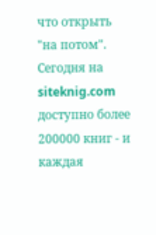что открыть "на потом". Сегодня на siteknig.com доступно более 200000 книг - и каждая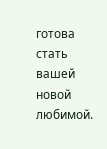готова стать вашей новой любимой.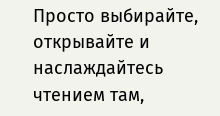Просто выбирайте, открывайте и наслаждайтесь чтением там,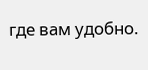где вам удобно.